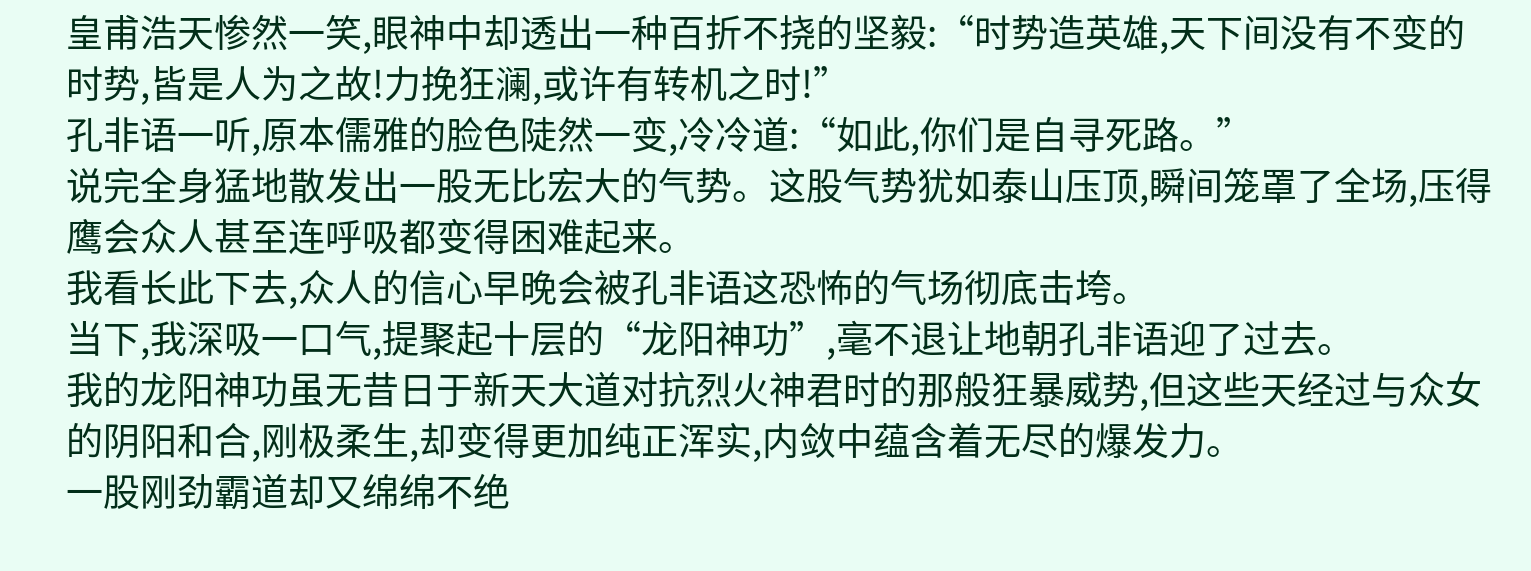皇甫浩天惨然一笑,眼神中却透出一种百折不挠的坚毅:“时势造英雄,天下间没有不变的时势,皆是人为之故!力挽狂澜,或许有转机之时!”
孔非语一听,原本儒雅的脸色陡然一变,冷冷道:“如此,你们是自寻死路。”
说完全身猛地散发出一股无比宏大的气势。这股气势犹如泰山压顶,瞬间笼罩了全场,压得鹰会众人甚至连呼吸都变得困难起来。
我看长此下去,众人的信心早晚会被孔非语这恐怖的气场彻底击垮。
当下,我深吸一口气,提聚起十层的“龙阳神功”,毫不退让地朝孔非语迎了过去。
我的龙阳神功虽无昔日于新天大道对抗烈火神君时的那般狂暴威势,但这些天经过与众女的阴阳和合,刚极柔生,却变得更加纯正浑实,内敛中蕴含着无尽的爆发力。
一股刚劲霸道却又绵绵不绝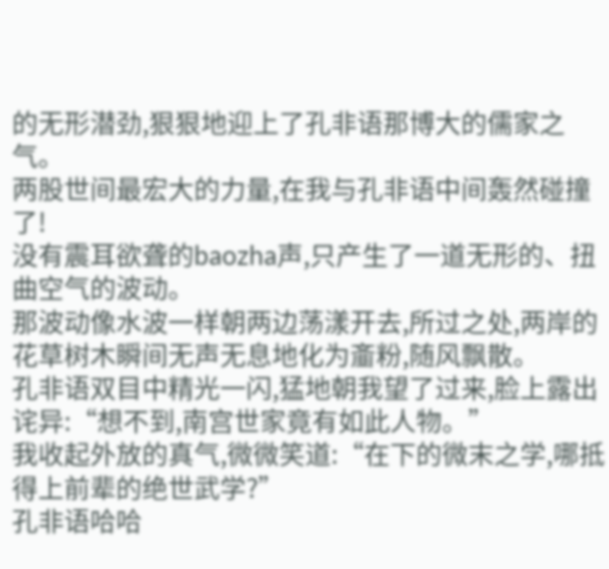的无形潜劲,狠狠地迎上了孔非语那博大的儒家之气。
两股世间最宏大的力量,在我与孔非语中间轰然碰撞了!
没有震耳欲聋的baozha声,只产生了一道无形的、扭曲空气的波动。
那波动像水波一样朝两边荡漾开去,所过之处,两岸的花草树木瞬间无声无息地化为齑粉,随风飘散。
孔非语双目中精光一闪,猛地朝我望了过来,脸上露出诧异:“想不到,南宫世家竟有如此人物。”
我收起外放的真气,微微笑道:“在下的微末之学,哪抵得上前辈的绝世武学?”
孔非语哈哈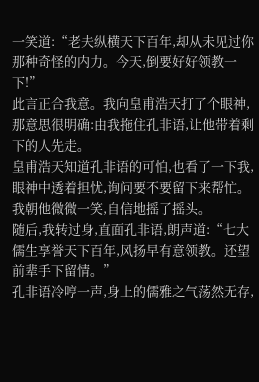一笑道:“老夫纵横天下百年,却从未见过你那种奇怪的内力。今天,倒要好好领教一下!”
此言正合我意。我向皇甫浩天打了个眼神,那意思很明确:由我拖住孔非语,让他带着剩下的人先走。
皇甫浩天知道孔非语的可怕,也看了一下我,眼神中透着担忧,询问要不要留下来帮忙。
我朝他微微一笑,自信地摇了摇头。
随后,我转过身,直面孔非语,朗声道:“七大儒生享誉天下百年,风扬早有意领教。还望前辈手下留情。”
孔非语冷哼一声,身上的儒雅之气荡然无存,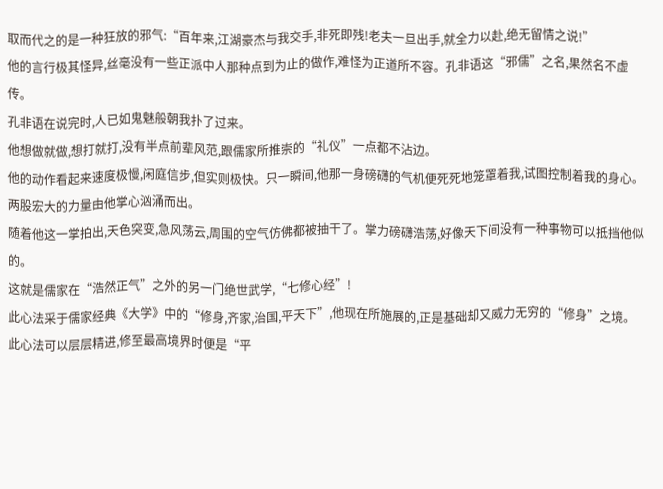取而代之的是一种狂放的邪气:“百年来,江湖豪杰与我交手,非死即残!老夫一旦出手,就全力以赴,绝无留情之说!”
他的言行极其怪异,丝毫没有一些正派中人那种点到为止的做作,难怪为正道所不容。孔非语这“邪儒”之名,果然名不虚传。
孔非语在说完时,人已如鬼魅般朝我扑了过来。
他想做就做,想打就打,没有半点前辈风范,跟儒家所推崇的“礼仪”一点都不沾边。
他的动作看起来速度极慢,闲庭信步,但实则极快。只一瞬间,他那一身磅礴的气机便死死地笼罩着我,试图控制着我的身心。
两股宏大的力量由他掌心汹涌而出。
随着他这一掌拍出,天色突变,急风荡云,周围的空气仿佛都被抽干了。掌力磅礴浩荡,好像天下间没有一种事物可以抵挡他似的。
这就是儒家在“浩然正气”之外的另一门绝世武学,“七修心经”!
此心法采于儒家经典《大学》中的“修身,齐家,治国,平天下”,他现在所施展的,正是基础却又威力无穷的“修身”之境。
此心法可以层层精进,修至最高境界时便是“平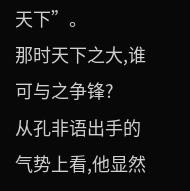天下”。
那时天下之大,谁可与之争锋?
从孔非语出手的气势上看,他显然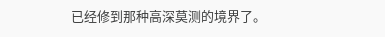已经修到那种高深莫测的境界了。